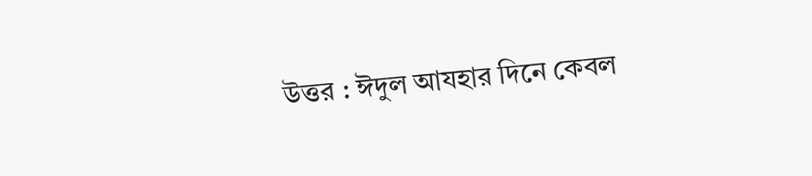উত্তর : ঈদুল আযহার দিনে কেবল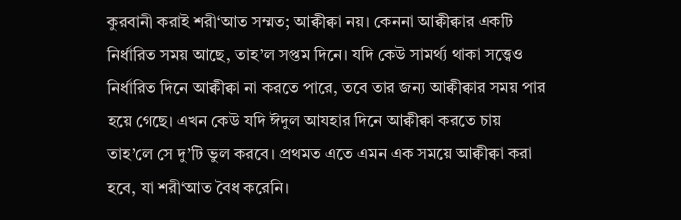কুরবানী করাই শরী‘আত সম্মত; আক্বীক্বা নয়। কেননা আক্বীক্বার একটি নির্ধারিত সময় আছে, তাহ’ল সপ্তম দিনে। যদি কেউ সামর্থ্য থাকা সত্ত্বেও নির্ধারিত দিনে আক্বীক্বা না করতে পারে, তবে তার জন্য আক্বীক্বার সময় পার হয়ে গেছে। এখন কেউ যদি ঈদুল আযহার দিনে আক্বীক্বা করতে চায় তাহ’লে সে দু’টি ভুল করবে। প্রথমত এতে এমন এক সময়ে আক্বীক্বা করা হবে, যা শরী‘আত বৈধ করেনি।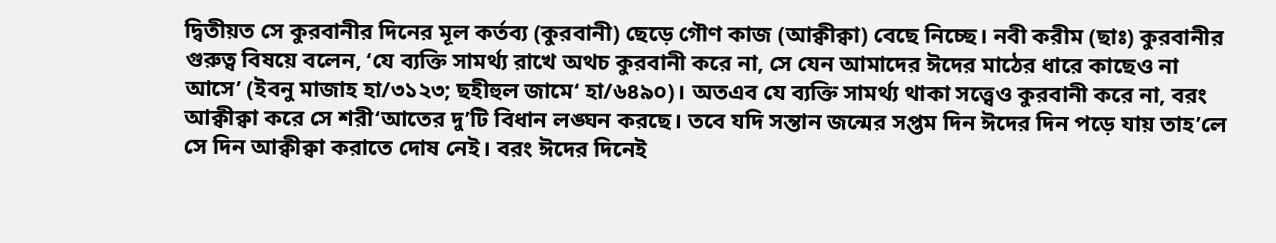দ্বিতীয়ত সে কুরবানীর দিনের মূল কর্তব্য (কুরবানী) ছেড়ে গৌণ কাজ (আক্বীক্বা) বেছে নিচ্ছে। নবী করীম (ছাঃ) কুরবানীর গুরুত্ব বিষয়ে বলেন, ‘যে ব্যক্তি সামর্থ্য রাখে অথচ কুরবানী করে না, সে যেন আমাদের ঈদের মাঠের ধারে কাছেও না আসে’ (ইবনু মাজাহ হা/৩১২৩; ছহীহুল জামে‘ হা/৬৪৯০)। অতএব যে ব্যক্তি সামর্থ্য থাকা সত্ত্বেও কুরবানী করে না, বরং আক্বীক্বা করে সে শরী‘আতের দু’টি বিধান লঙ্ঘন করছে। তবে যদি সন্তান জন্মের সপ্তম দিন ঈদের দিন পড়ে যায় তাহ’লে সে দিন আক্বীক্বা করাতে দোষ নেই। বরং ঈদের দিনেই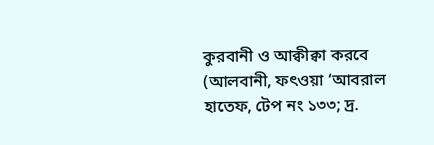কুরবানী ও আক্বীক্বা করবে (আলবানী, ফৎওয়া ‘আবরাল হাতেফ, টেপ নং ১৩৩; দ্র.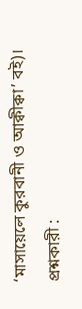‘মাসায়েলে কুরবানী ও আক্বীক্বা’ বই)।
প্রশ্নকারী :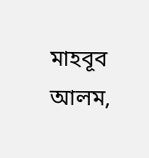মাহবূব আলম,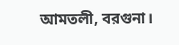আমতলী, বরগুনা।